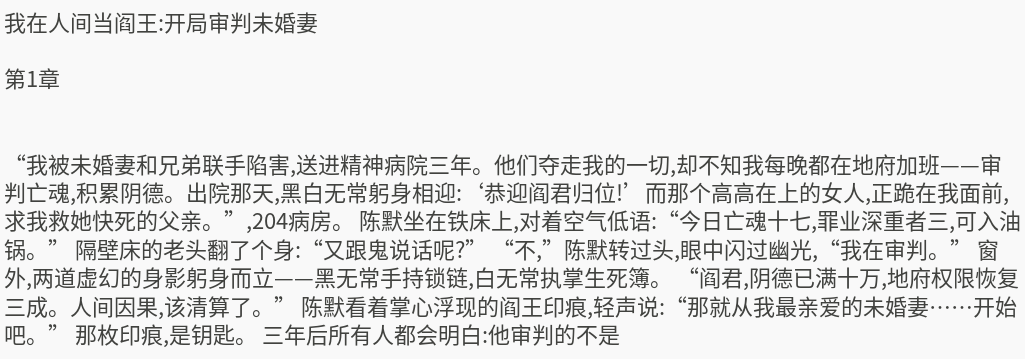我在人间当阎王:开局审判未婚妻

第1章


“我被未婚妻和兄弟联手陷害,送进精神病院三年。他们夺走我的一切,却不知我每晚都在地府加班——审判亡魂,积累阴德。出院那天,黑白无常躬身相迎:‘恭迎阎君归位!’而那个高高在上的女人,正跪在我面前,求我救她快死的父亲。”,204病房。 陈默坐在铁床上,对着空气低语:“今日亡魂十七,罪业深重者三,可入油锅。” 隔壁床的老头翻了个身:“又跟鬼说话呢?” “不,”陈默转过头,眼中闪过幽光,“我在审判。” 窗外,两道虚幻的身影躬身而立——黑无常手持锁链,白无常执掌生死簿。 “阎君,阴德已满十万,地府权限恢复三成。人间因果,该清算了。” 陈默看着掌心浮现的阎王印痕,轻声说:“那就从我最亲爱的未婚妻……开始吧。” 那枚印痕,是钥匙。 三年后所有人都会明白:他审判的不是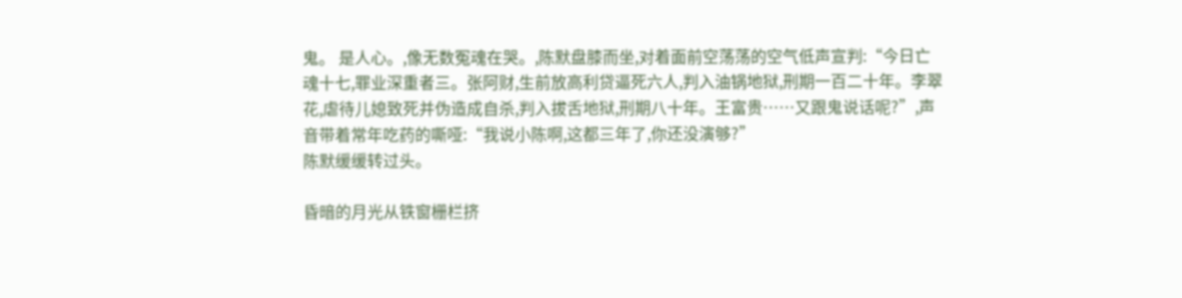鬼。 是人心。,像无数冤魂在哭。,陈默盘膝而坐,对着面前空荡荡的空气低声宣判:“今日亡魂十七,罪业深重者三。张阿财,生前放高利贷逼死六人,判入油锅地狱,刑期一百二十年。李翠花,虐待儿媳致死并伪造成自杀,判入拔舌地狱,刑期八十年。王富贵……又跟鬼说话呢?”,声音带着常年吃药的嘶哑:“我说小陈啊,这都三年了,你还没演够?”
陈默缓缓转过头。

昏暗的月光从铁窗栅栏挤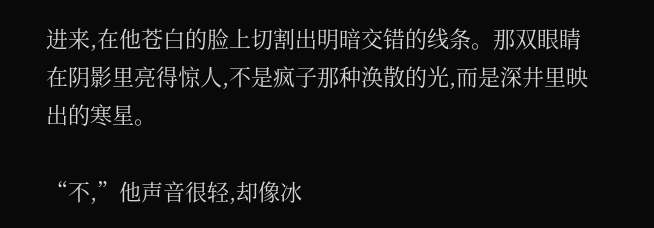进来,在他苍白的脸上切割出明暗交错的线条。那双眼睛在阴影里亮得惊人,不是疯子那种涣散的光,而是深井里映出的寒星。

“不,”他声音很轻,却像冰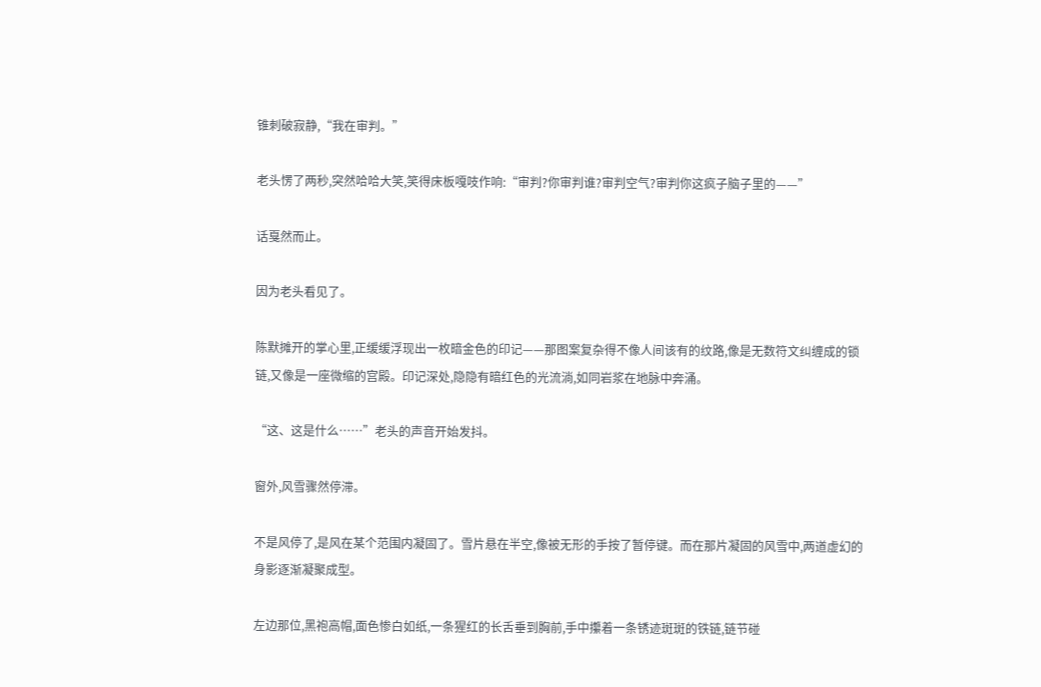锥刺破寂静,“我在审判。”

老头愣了两秒,突然哈哈大笑,笑得床板嘎吱作响:“审判?你审判谁?审判空气?审判你这疯子脑子里的——”

话戛然而止。

因为老头看见了。

陈默摊开的掌心里,正缓缓浮现出一枚暗金色的印记——那图案复杂得不像人间该有的纹路,像是无数符文纠缠成的锁链,又像是一座微缩的宫殿。印记深处,隐隐有暗红色的光流淌,如同岩浆在地脉中奔涌。

“这、这是什么……”老头的声音开始发抖。

窗外,风雪骤然停滞。

不是风停了,是风在某个范围内凝固了。雪片悬在半空,像被无形的手按了暂停键。而在那片凝固的风雪中,两道虚幻的身影逐渐凝聚成型。

左边那位,黑袍高帽,面色惨白如纸,一条猩红的长舌垂到胸前,手中攥着一条锈迹斑斑的铁链,链节碰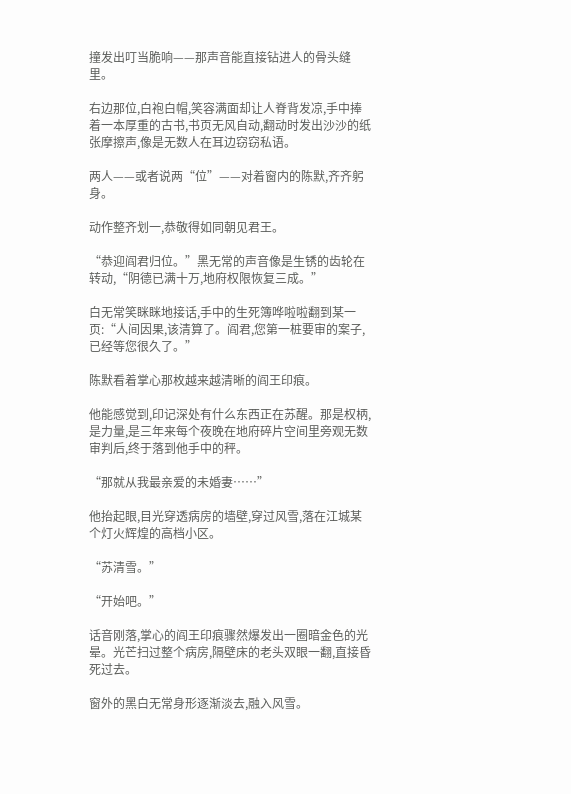撞发出叮当脆响——那声音能直接钻进人的骨头缝里。

右边那位,白袍白帽,笑容满面却让人脊背发凉,手中捧着一本厚重的古书,书页无风自动,翻动时发出沙沙的纸张摩擦声,像是无数人在耳边窃窃私语。

两人——或者说两“位”——对着窗内的陈默,齐齐躬身。

动作整齐划一,恭敬得如同朝见君王。

“恭迎阎君归位。”黑无常的声音像是生锈的齿轮在转动,“阴德已满十万,地府权限恢复三成。”

白无常笑眯眯地接话,手中的生死簿哗啦啦翻到某一页:“人间因果,该清算了。阎君,您第一桩要审的案子,已经等您很久了。”

陈默看着掌心那枚越来越清晰的阎王印痕。

他能感觉到,印记深处有什么东西正在苏醒。那是权柄,是力量,是三年来每个夜晚在地府碎片空间里旁观无数审判后,终于落到他手中的秤。

“那就从我最亲爱的未婚妻……”

他抬起眼,目光穿透病房的墙壁,穿过风雪,落在江城某个灯火辉煌的高档小区。

“苏清雪。”

“开始吧。”

话音刚落,掌心的阎王印痕骤然爆发出一圈暗金色的光晕。光芒扫过整个病房,隔壁床的老头双眼一翻,直接昏死过去。

窗外的黑白无常身形逐渐淡去,融入风雪。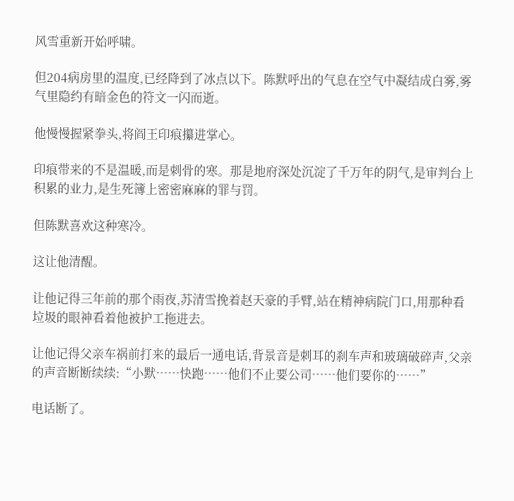风雪重新开始呼啸。

但204病房里的温度,已经降到了冰点以下。陈默呼出的气息在空气中凝结成白雾,雾气里隐约有暗金色的符文一闪而逝。

他慢慢握紧拳头,将阎王印痕攥进掌心。

印痕带来的不是温暖,而是刺骨的寒。那是地府深处沉淀了千万年的阴气,是审判台上积累的业力,是生死簿上密密麻麻的罪与罚。

但陈默喜欢这种寒冷。

这让他清醒。

让他记得三年前的那个雨夜,苏清雪挽着赵天豪的手臂,站在精神病院门口,用那种看垃圾的眼神看着他被护工拖进去。

让他记得父亲车祸前打来的最后一通电话,背景音是刺耳的刹车声和玻璃破碎声,父亲的声音断断续续:“小默……快跑……他们不止要公司……他们要你的……”

电话断了。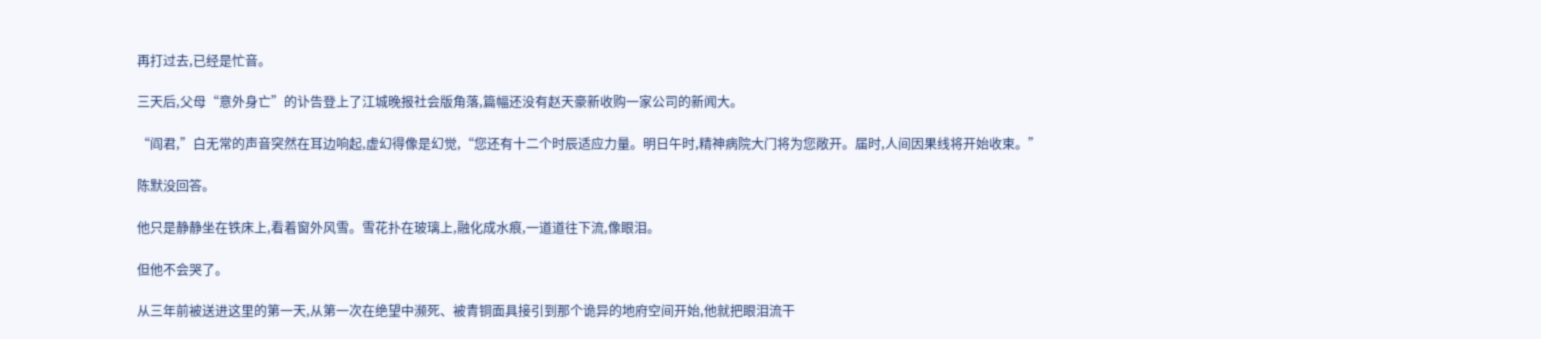再打过去,已经是忙音。

三天后,父母“意外身亡”的讣告登上了江城晚报社会版角落,篇幅还没有赵天豪新收购一家公司的新闻大。

“阎君,”白无常的声音突然在耳边响起,虚幻得像是幻觉,“您还有十二个时辰适应力量。明日午时,精神病院大门将为您敞开。届时,人间因果线将开始收束。”

陈默没回答。

他只是静静坐在铁床上,看着窗外风雪。雪花扑在玻璃上,融化成水痕,一道道往下流,像眼泪。

但他不会哭了。

从三年前被送进这里的第一天,从第一次在绝望中濒死、被青铜面具接引到那个诡异的地府空间开始,他就把眼泪流干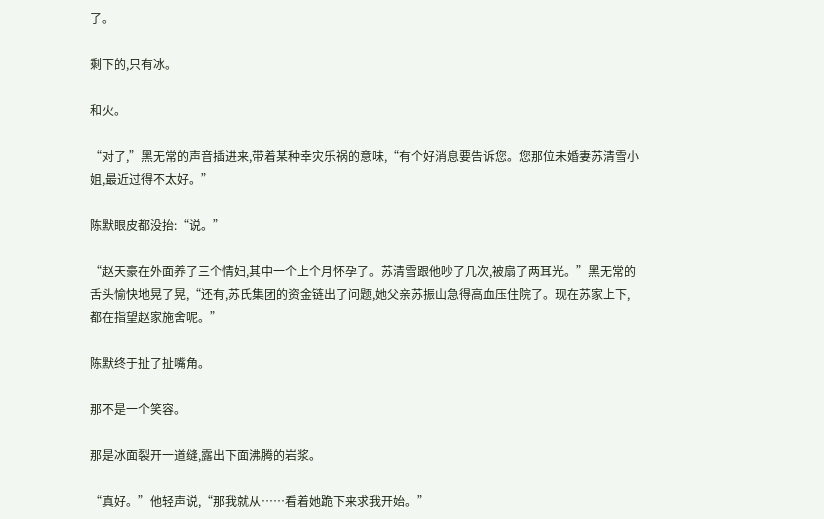了。

剩下的,只有冰。

和火。

“对了,”黑无常的声音插进来,带着某种幸灾乐祸的意味,“有个好消息要告诉您。您那位未婚妻苏清雪小姐,最近过得不太好。”

陈默眼皮都没抬:“说。”

“赵天豪在外面养了三个情妇,其中一个上个月怀孕了。苏清雪跟他吵了几次,被扇了两耳光。”黑无常的舌头愉快地晃了晃,“还有,苏氏集团的资金链出了问题,她父亲苏振山急得高血压住院了。现在苏家上下,都在指望赵家施舍呢。”

陈默终于扯了扯嘴角。

那不是一个笑容。

那是冰面裂开一道缝,露出下面沸腾的岩浆。

“真好。”他轻声说,“那我就从……看着她跪下来求我开始。”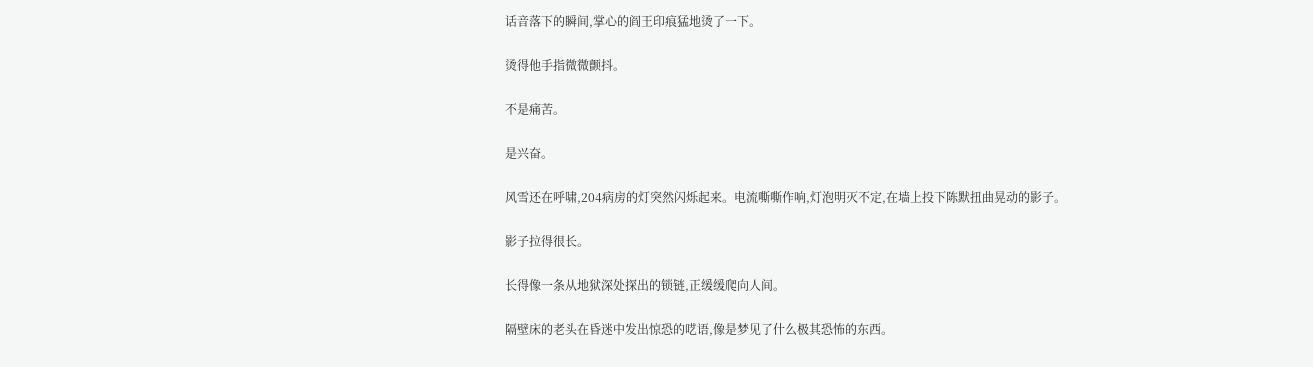话音落下的瞬间,掌心的阎王印痕猛地烫了一下。

烫得他手指微微颤抖。

不是痛苦。

是兴奋。

风雪还在呼啸,204病房的灯突然闪烁起来。电流嘶嘶作响,灯泡明灭不定,在墙上投下陈默扭曲晃动的影子。

影子拉得很长。

长得像一条从地狱深处探出的锁链,正缓缓爬向人间。

隔壁床的老头在昏迷中发出惊恐的呓语,像是梦见了什么极其恐怖的东西。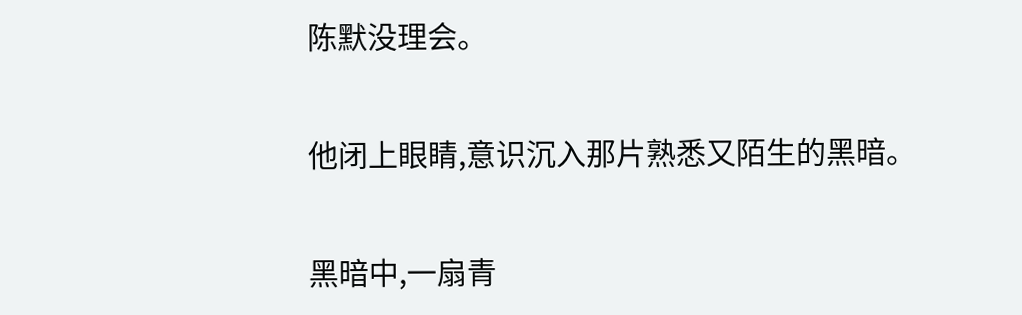陈默没理会。

他闭上眼睛,意识沉入那片熟悉又陌生的黑暗。

黑暗中,一扇青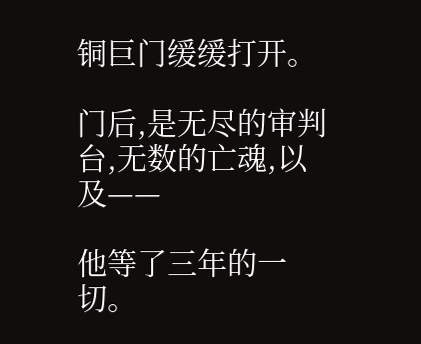铜巨门缓缓打开。

门后,是无尽的审判台,无数的亡魂,以及——

他等了三年的一切。